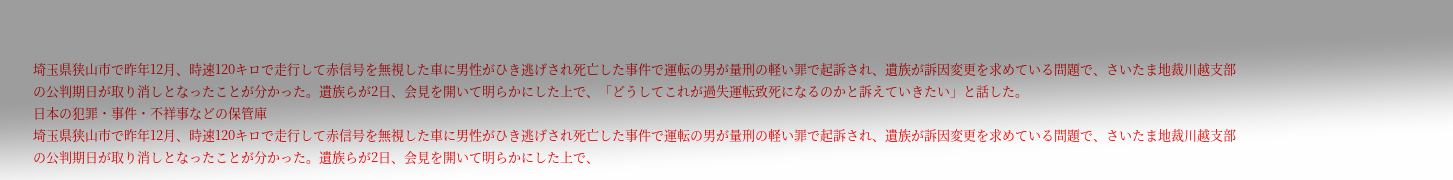埼玉県狭山市で昨年12月、時速120キロで走行して赤信号を無視した車に男性がひき逃げされ死亡した事件で運転の男が量刑の軽い罪で起訴され、遺族が訴因変更を求めている問題で、さいたま地裁川越支部の公判期日が取り消しとなったことが分かった。遺族らが2日、会見を開いて明らかにした上で、「どうしてこれが過失運転致死になるのかと訴えていきたい」と話した。
日本の犯罪・事件・不祥事などの保管庫
埼玉県狭山市で昨年12月、時速120キロで走行して赤信号を無視した車に男性がひき逃げされ死亡した事件で運転の男が量刑の軽い罪で起訴され、遺族が訴因変更を求めている問題で、さいたま地裁川越支部の公判期日が取り消しとなったことが分かった。遺族らが2日、会見を開いて明らかにした上で、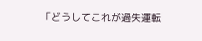「どうしてこれが過失運転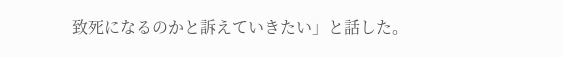致死になるのかと訴えていきたい」と話した。